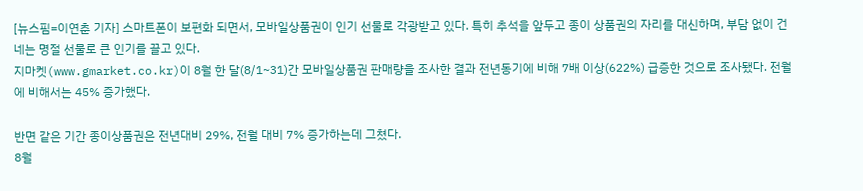[뉴스핌=이연춘 기자] 스마트폰이 보편화 되면서, 모바일상품권이 인기 선물로 각광받고 있다. 특히 추석을 앞두고 종이 상품권의 자리를 대신하며, 부담 없이 건네는 명절 선물로 큰 인기를 끌고 있다.
지마켓(www.gmarket.co.kr)이 8월 한 달(8/1~31)간 모바일상품권 판매량을 조사한 결과 전년동기에 비해 7배 이상(622%) 급증한 것으로 조사됐다. 전월에 비해서는 45% 증가했다.

반면 같은 기간 종이상품권은 전년대비 29%, 전월 대비 7% 증가하는데 그쳤다.
8월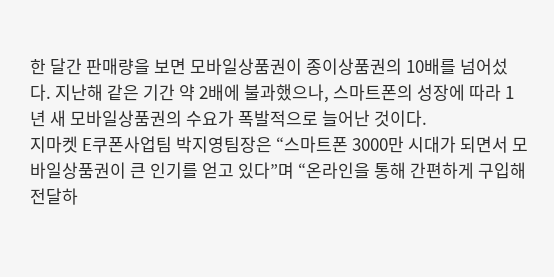한 달간 판매량을 보면 모바일상품권이 종이상품권의 10배를 넘어섰다. 지난해 같은 기간 약 2배에 불과했으나, 스마트폰의 성장에 따라 1년 새 모바일상품권의 수요가 폭발적으로 늘어난 것이다.
지마켓 E쿠폰사업팀 박지영팀장은 “스마트폰 3000만 시대가 되면서 모바일상품권이 큰 인기를 얻고 있다”며 “온라인을 통해 간편하게 구입해 전달하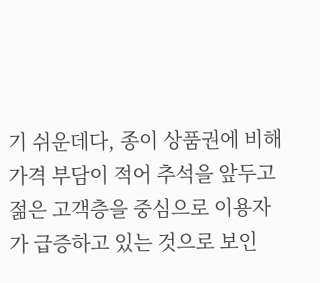기 쉬운데다, 종이 상품권에 비해 가격 부담이 적어 추석을 앞두고 젊은 고객층을 중심으로 이용자가 급증하고 있는 것으로 보인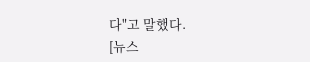다"고 말했다.
[뉴스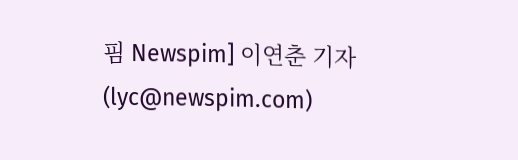핌 Newspim] 이연춘 기자 (lyc@newspim.com)